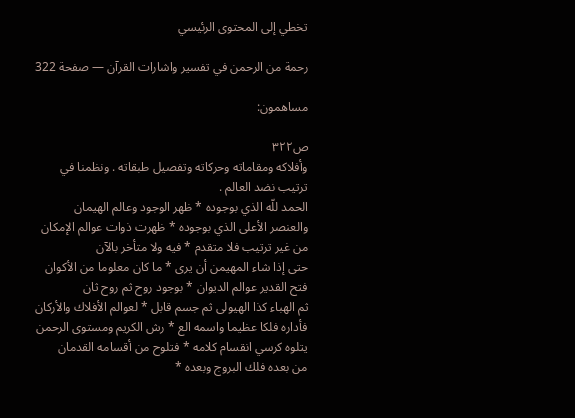تخطي إلى المحتوى الرئيسي

رحمة من الرحمن في تفسير واشارات القرآن — صفحة 322

مساهمون:

ص٣٢٢
وأفلاكه ومقاماته وحركاته وتفصيل طبقاته . ونظمنا في ترتيب نضد العالم .
الحمد للّه الذي بوجوده * ظهر الوجود وعالم الهيمان
والعنصر الأعلى الذي بوجوده * ظهرت ذوات عوالم الإمكان
من غير ترتيب فلا متقدم * فيه ولا متأخر بالآن
حتى إذا شاء المهيمن أن يرى * ما كان معلوما من الأكوان
فتح القدير عوالم الديوان * بوجود روح ثم روح ثان
ثم الهباء كذا الهيولى ثم جسم قابل * لعوالم الأفلاك والأركان
فأداره فلكا عظيما واسمه الع * رش الكريم ومستوى الرحمن
يتلوه كرسي انقسام كلامه * فتلوح من أقسامه القدمان
من بعده فلك البروج وبعده *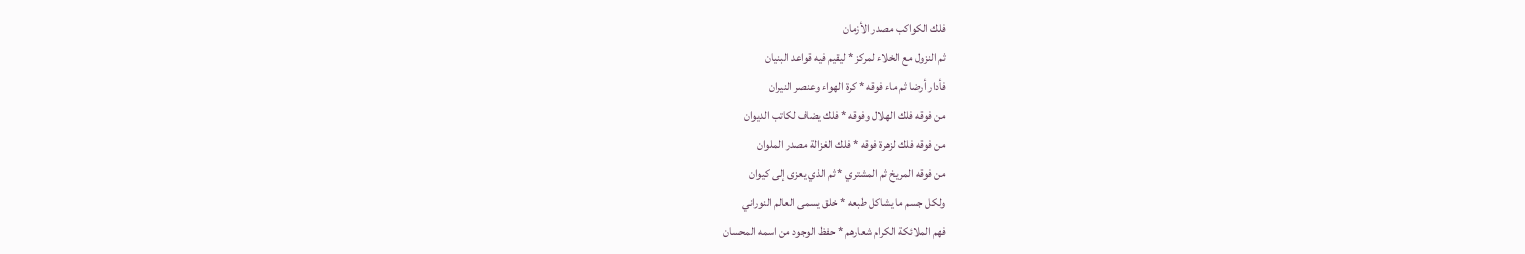فلك الكواكب مصدر الأزمان
ثم النزول مع الخلاء لمركز * ليقيم فيه قواعد البنيان
فأدار أرضا ثم ماء فوقه * كرة الهواء وعنصر النيران
من فوقه فلك الهلال وفوقه * فلك يضاف لكاتب الديوان
من فوقه فلك لزهرة فوقه * فلك الغزالة مصدر الملوان
من فوقه المريخ ثم المشتري * ثم الذي يعزى إلى كيوان
ولكل جسم ما يشاكل طبعه * خلق يسمى العالم النوراني
فهم الملائكة الكرام شعارهم * حفظ الوجود من اسمه المحسان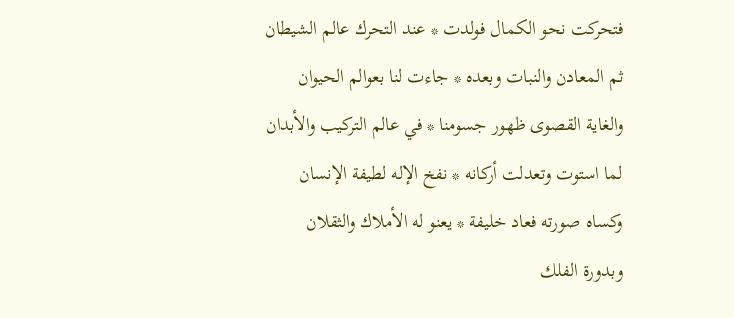فتحركت نحو الكمال فولدت * عند التحرك عالم الشيطان
ثم المعادن والنبات وبعده * جاءت لنا بعوالم الحيوان
والغاية القصوى ظهور جسومنا * في عالم التركيب والأبدان
لما استوت وتعدلت أركانه * نفخ الإله لطيفة الإنسان
وكساه صورته فعاد خليفة * يعنو له الأملاك والثقلان
وبدورة الفلك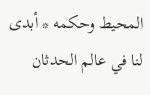المحيط وحكمه * أبدى لنا في عالم الحدثان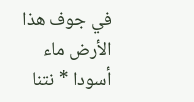في جوف هذا الأرض ماء أسودا * نتنا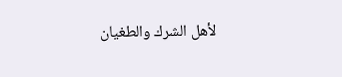لأهل الشرك والطغيان